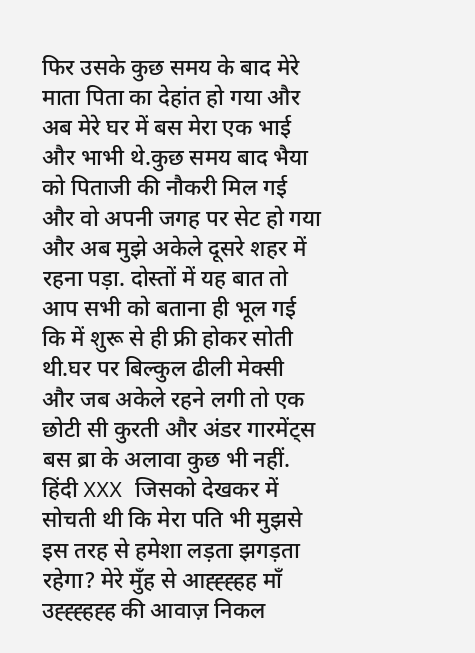फिर उसके कुछ समय के बाद मेरे माता पिता का देहांत हो गया और अब मेरे घर में बस मेरा एक भाई और भाभी थे.कुछ समय बाद भैया को पिताजी की नौकरी मिल गई और वो अपनी जगह पर सेट हो गया और अब मुझे अकेले दूसरे शहर में रहना पड़ा. दोस्तों में यह बात तो आप सभी को बताना ही भूल गई कि में शुरू से ही फ्री होकर सोती थी.घर पर बिल्कुल ढीली मेक्सी और जब अकेले रहने लगी तो एक छोटी सी कुरती और अंडर गारमेंट्स बस ब्रा के अलावा कुछ भी नहीं. हिंदी XXX जिसको देखकर में सोचती थी कि मेरा पति भी मुझसे इस तरह से हमेशा लड़ता झगड़ता रहेगा? मेरे मुँह से आह्ह्ह्हह माँ उह्ह्ह्हह्ह की आवाज़ निकल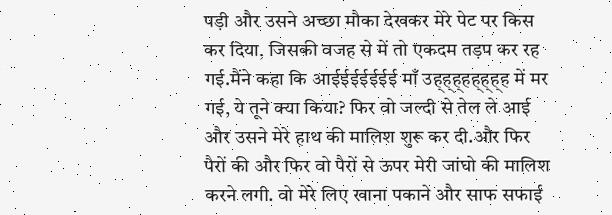पड़ी और उसने अच्छा मौका देखकर मेरे पेट पर किस कर दिया, जिसकी वजह से में तो एकदम तड़प कर रह गई.मैंने कहा कि आईईईईईईई माँ उह्ह्ह्हह्ह्ह्ह में मर गई, ये तूने क्या किया? फिर वो जल्दी से तेल ले आई और उसने मेरे हाथ की मालिश शुरू कर दी.और फिर पैरों की और फिर वो पैरों से ऊपर मेरी जांघो की मालिश करने लगी. वो मेरे लिए खाना पकाने और साफ सफाई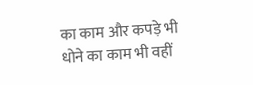का काम और कपड़े भी धोने का काम भी वहीं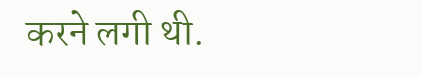करने लगी थी.